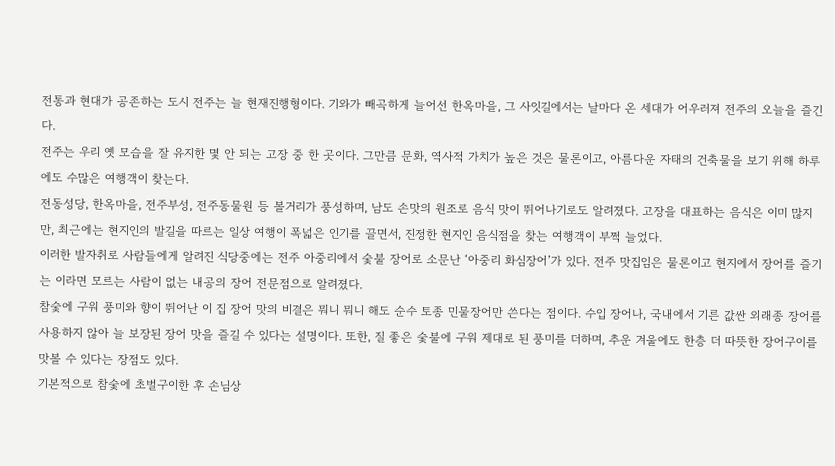전통과 현대가 공존하는 도시 전주는 늘 현재진행형이다. 기와가 빼곡하게 늘어선 한옥마을, 그 사잇길에서는 날마다 온 세대가 어우러져 전주의 오늘을 즐긴다.
전주는 우리 옛 모습을 잘 유지한 몇 안 되는 고장 중 한 곳이다. 그만큼 문화, 역사적 가치가 높은 것은 물론이고, 아름다운 자태의 건축물을 보기 위해 하루에도 수많은 여행객이 찾는다.
전동성당, 한옥마을, 전주부성, 전주동물원 등 볼거리가 풍성하며, 남도 손맛의 원조로 음식 맛이 뛰어나기로도 알려졌다. 고장을 대표하는 음식은 이미 많지만, 최근에는 현지인의 발길을 따르는 일상 여행이 폭넓은 인기를 끌면서, 진정한 현지인 음식점을 찾는 여행객이 부쩍 늘었다.
이러한 발자취로 사람들에게 알려진 식당중에는 전주 아중리에서 숯불 장어로 소문난 ‘아중리 화심장어’가 있다. 전주 맛집임은 물론이고 현지에서 장어를 즐기는 이라면 모르는 사람이 없는 내공의 장어 전문점으로 알려졌다.
참숯에 구워 풍미와 향이 뛰어난 이 집 장어 맛의 비결은 뭐니 뭐니 해도 순수 토종 민물장어만 쓴다는 점이다. 수입 장어나, 국내에서 기른 값싼 외래종 장어를 사용하지 않아 늘 보장된 장어 맛을 즐길 수 있다는 설명이다. 또한, 질 좋은 숯불에 구워 제대로 된 풍미를 더하며, 추운 겨울에도 한층 더 따뜻한 장어구이를 맛볼 수 있다는 장점도 있다.
기본적으로 참숯에 초벌구이한 후 손님상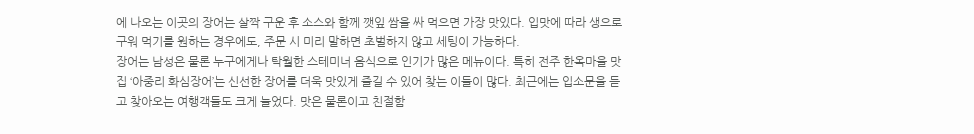에 나오는 이곳의 장어는 살짝 구운 후 소스와 함께 깻잎 쌈을 싸 먹으면 가장 맛있다. 입맛에 따라 생으로 구워 먹기를 원하는 경우에도, 주문 시 미리 말하면 초벌하지 않고 세팅이 가능하다.
장어는 남성은 물론 누구에게나 탁월한 스테미너 음식으로 인기가 많은 메뉴이다. 특히 전주 한옥마을 맛집 ‘아중리 화심장어’는 신선한 장어를 더욱 맛있게 즐길 수 있어 찾는 이들이 많다. 최근에는 입소문을 듣고 찾아오는 여행객들도 크게 늘었다. 맛은 물론이고 친절함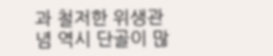과 철저한 위생관념 역시 단골이 많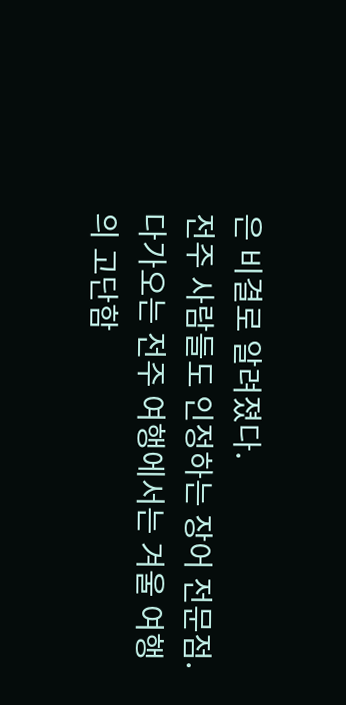은 비결로 알려졌다.
전주 사람들도 인정하는 장어 전문점. 다가오는 전주 여행에서는 겨울 여행의 고단함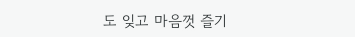도 잊고 마음껏 즐기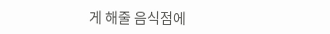게 해줄 음식점에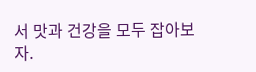서 맛과 건강을 모두 잡아보자.